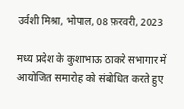उर्वशी मिश्रा, भोपाल, 08 फ़रवरी, 2023

मध्य प्रदेश के कुशाभाऊ ठाकरे सभागार में आयोजित समारोह को संबोधित करते हुए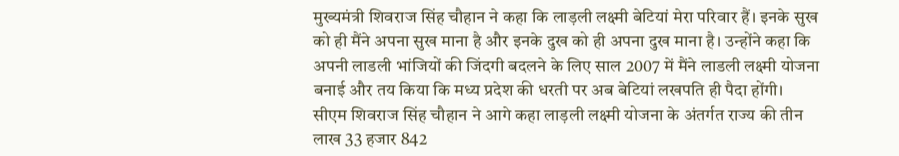मुख्यमंत्री शिवराज सिंह चौहान ने कहा कि लाड़ली लक्ष्मी बेटियां मेरा परिवार हैं। इनके सुख को ही मैंने अपना सुख माना है और इनके दुख को ही अपना दुख माना है। उन्होंने कहा कि अपनी लाडली भांजियों की जिंदगी बदलने के लिए साल 2007 में मैंने लाडली लक्ष्मी योजना बनाई और तय किया कि मध्य प्रदेश की धरती पर अब बेटियां लखपति ही पैदा होंगी।
सीएम शिवराज सिंह चौहान ने आगे कहा लाड़ली लक्ष्मी योजना के अंतर्गत राज्य की तीन लाख 33 हजार 842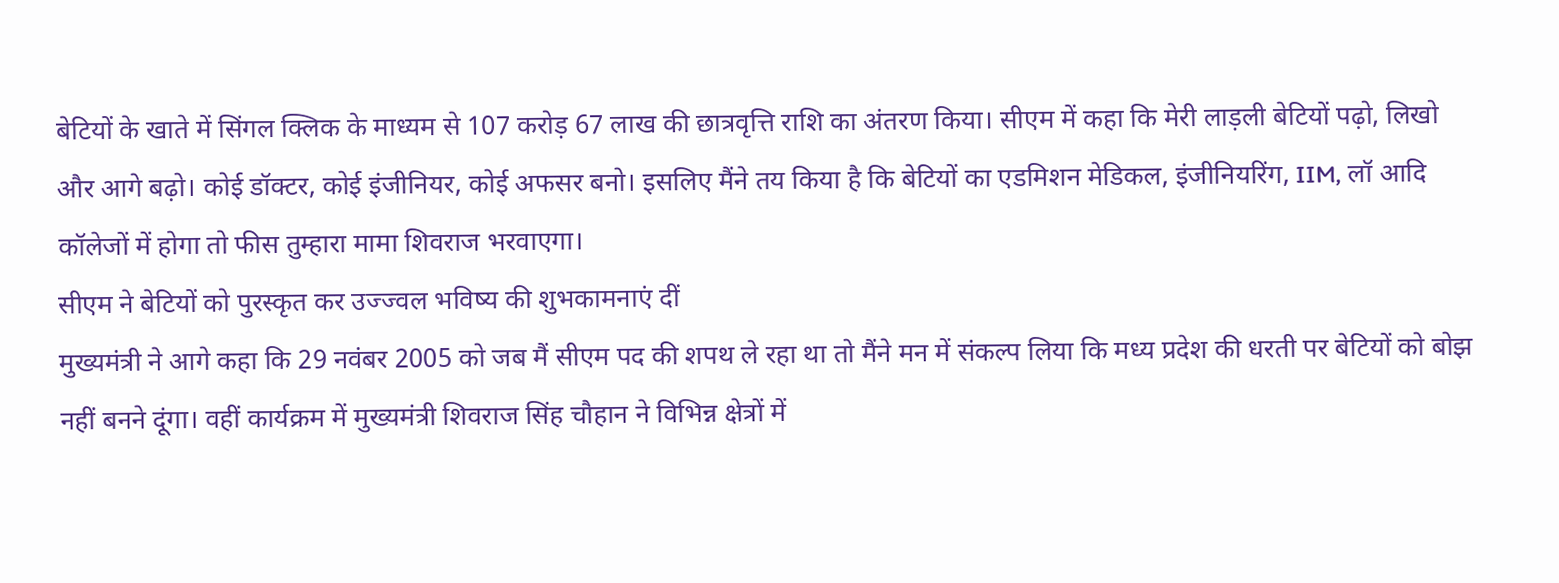बेटियों के खाते में सिंगल क्लिक के माध्यम से 107 करोड़ 67 लाख की छात्रवृत्ति राशि का अंतरण किया। सीएम में कहा कि मेरी लाड़ली बेटियों पढ़ो, लिखो और आगे बढ़ो। कोई डॉक्टर, कोई इंजीनियर, कोई अफसर बनो। इसलिए मैंने तय किया है कि बेटियों का एडमिशन मेडिकल, इंजीनियरिंग, IIM, लॉ आदि कॉलेजों में होगा तो फीस तुम्हारा मामा शिवराज भरवाएगा।
सीएम ने बेटियों को पुरस्कृत कर उज्ज्वल भविष्य की शुभकामनाएं दीं
मुख्यमंत्री ने आगे कहा कि 29 नवंबर 2005 को जब मैं सीएम पद की शपथ ले रहा था तो मैंने मन में संकल्प लिया कि मध्य प्रदेश की धरती पर बेटियों को बोझ नहीं बनने दूंगा। वहीं कार्यक्रम में मुख्यमंत्री शिवराज सिंह चौहान ने विभिन्न क्षेत्रों में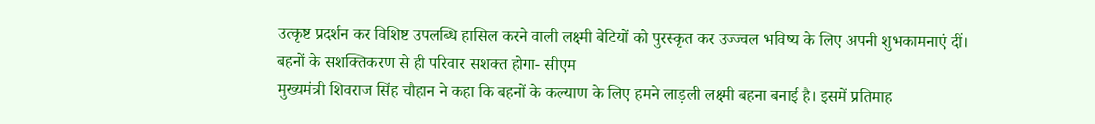उत्कृष्ट प्रदर्शन कर विशिष्ट उपलब्धि हासिल करने वाली लक्ष्मी बेटियों को पुरस्कृत कर उज्ज्वल भविष्य के लिए अपनी शुभकामनाएं दीं।
बहनों के सशक्तिकरण से ही परिवार सशक्त होगा- सीएम
मुख्यमंत्री शिवराज सिंह चौहान ने कहा कि बहनों के कल्याण के लिए हमने लाड़ली लक्ष्मी बहना बनाई है। इसमें प्रतिमाह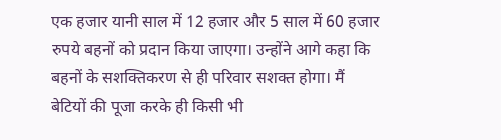एक हजार यानी साल में 12 हजार और 5 साल में 60 हजार रुपये बहनों को प्रदान किया जाएगा। उन्होंने आगे कहा कि बहनों के सशक्तिकरण से ही परिवार सशक्त होगा। मैं बेटियों की पूजा करके ही किसी भी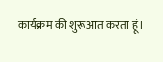कार्यक्रम की शुरूआत करता हूं।